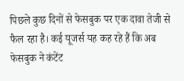पिछले कुछ दिनों से फेसबुक पर एक दावा तेजी से फैल रहा है। कई यूजर्स यह कह रहे हैं कि अब फेसबुक ने कंटेंट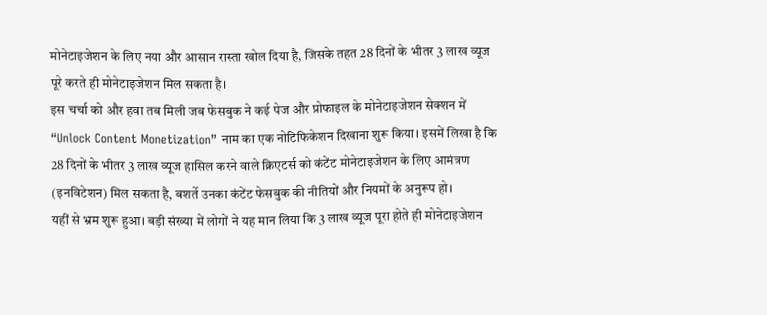मोनेटाइजेशन के लिए नया और आसान रास्ता खोल दिया है, जिसके तहत 28 दिनों के भीतर 3 लाख व्यूज पूरे करते ही मोनेटाइजेशन मिल सकता है।
इस चर्चा को और हवा तब मिली जब फेसबुक ने कई पेज और प्रोफाइल के मोनेटाइजेशन सेक्शन में “Unlock Content Monetization” नाम का एक नोटिफिकेशन दिखाना शुरू किया। इसमें लिखा है कि 28 दिनों के भीतर 3 लाख व्यूज हासिल करने वाले क्रिएटर्स को कंटेंट मोनेटाइजेशन के लिए आमंत्रण (इनविटेशन) मिल सकता है, बशर्ते उनका कंटेंट फेसबुक की नीतियों और नियमों के अनुरूप हो।
यहीं से भ्रम शुरू हुआ। बड़ी संख्या में लोगों ने यह मान लिया कि 3 लाख व्यूज पूरा होते ही मोनेटाइजेशन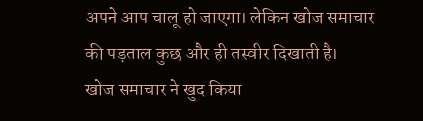अपने आप चालू हो जाएगा। लेकिन खोज समाचार की पड़ताल कुछ और ही तस्वीर दिखाती है।
खोज समाचार ने खुद किया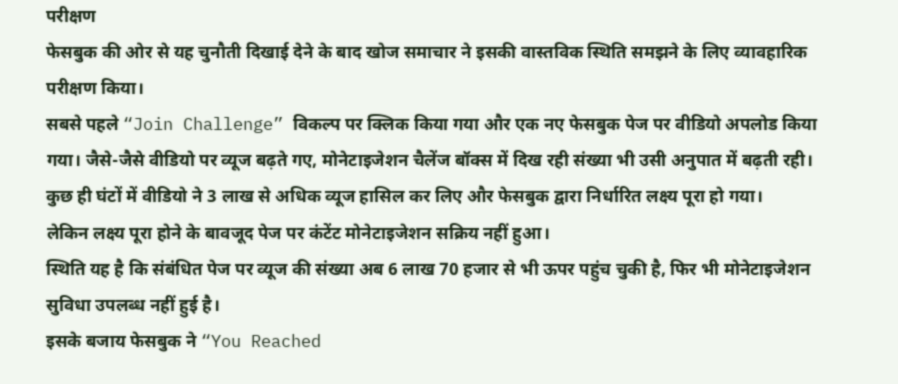परीक्षण
फेसबुक की ओर से यह चुनौती दिखाई देने के बाद खोज समाचार ने इसकी वास्तविक स्थिति समझने के लिए व्यावहारिक परीक्षण किया।
सबसे पहले “Join Challenge” विकल्प पर क्लिक किया गया और एक नए फेसबुक पेज पर वीडियो अपलोड किया गया। जैसे-जैसे वीडियो पर व्यूज बढ़ते गए, मोनेटाइजेशन चैलेंज बॉक्स में दिख रही संख्या भी उसी अनुपात में बढ़ती रही।
कुछ ही घंटों में वीडियो ने 3 लाख से अधिक व्यूज हासिल कर लिए और फेसबुक द्वारा निर्धारित लक्ष्य पूरा हो गया।
लेकिन लक्ष्य पूरा होने के बावजूद पेज पर कंटेंट मोनेटाइजेशन सक्रिय नहीं हुआ।
स्थिति यह है कि संबंधित पेज पर व्यूज की संख्या अब 6 लाख 70 हजार से भी ऊपर पहुंच चुकी है, फिर भी मोनेटाइजेशन सुविधा उपलब्ध नहीं हुई है।
इसके बजाय फेसबुक ने “You Reached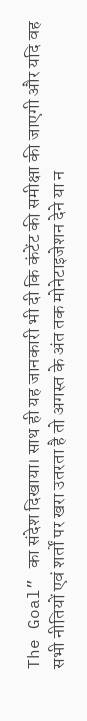The Goal” का संदेश दिखाया। साथ ही यह जानकारी भी दी कि कंटेंट की समीक्षा की जाएगी और यदि वह सभी नीतियों एवं शर्तों पर खरा उतरता है तो अगस्त के अंत तक मोनेटाइजेशन देने या न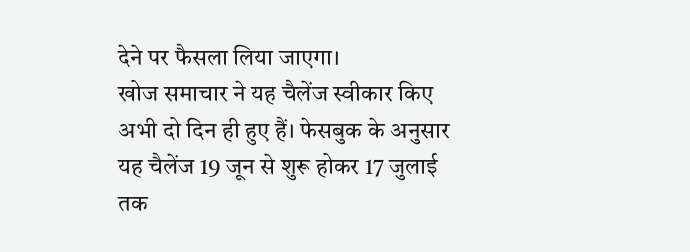देने पर फैसला लिया जाएगा।
खोज समाचार ने यह चैलेंज स्वीकार किए अभी दो दिन ही हुए हैं। फेसबुक के अनुसार यह चैलेंज 19 जून से शुरू होकर 17 जुलाई तक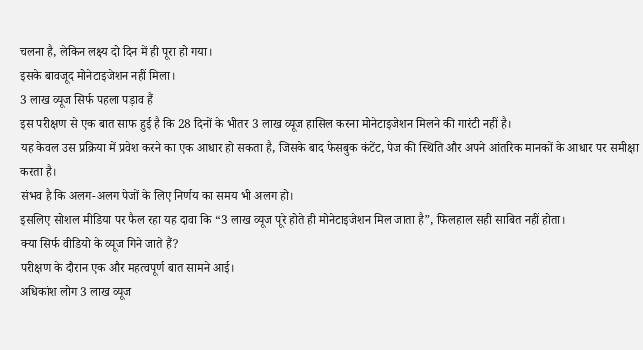चलना है, लेकिन लक्ष्य दो दिन में ही पूरा हो गया।
इसके बावजूद मोनेटाइजेशन नहीं मिला।
3 लाख व्यूज सिर्फ पहला पड़ाव हैं
इस परीक्षण से एक बात साफ हुई है कि 28 दिनों के भीतर 3 लाख व्यूज हासिल करना मोनेटाइजेशन मिलने की गारंटी नहीं है।
यह केवल उस प्रक्रिया में प्रवेश करने का एक आधार हो सकता है, जिसके बाद फेसबुक कंटेंट, पेज की स्थिति और अपने आंतरिक मानकों के आधार पर समीक्षा करता है।
संभव है कि अलग-अलग पेजों के लिए निर्णय का समय भी अलग हो।
इसलिए सोशल मीडिया पर फैल रहा यह दावा कि “3 लाख व्यूज पूरे होते ही मोनेटाइजेशन मिल जाता है”, फिलहाल सही साबित नहीं होता।
क्या सिर्फ वीडियो के व्यूज गिने जाते हैं?
परीक्षण के दौरान एक और महत्वपूर्ण बात सामने आई।
अधिकांश लोग 3 लाख व्यूज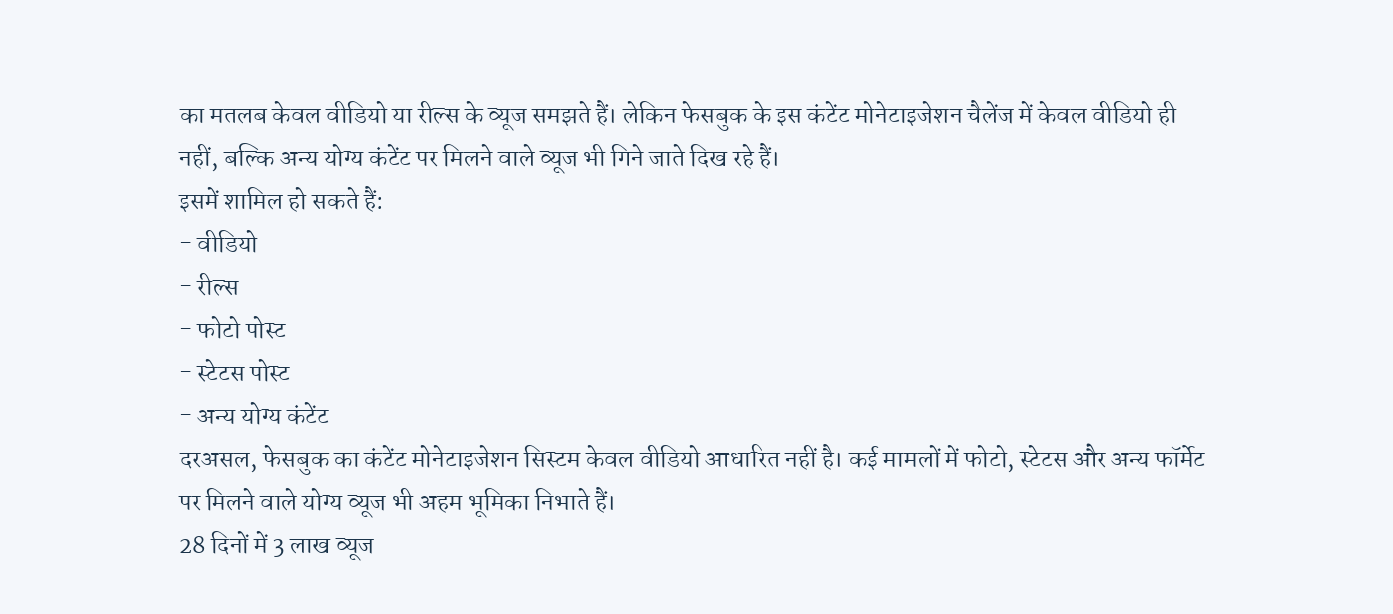का मतलब केवल वीडियो या रील्स के व्यूज समझते हैं। लेकिन फेसबुक के इस कंटेंट मोनेटाइजेशन चैलेंज में केवल वीडियो ही नहीं, बल्कि अन्य योग्य कंटेंट पर मिलने वाले व्यूज भी गिने जाते दिख रहे हैं।
इसमें शामिल हो सकते हैं:
- वीडियो
- रील्स
- फोटो पोस्ट
- स्टेटस पोस्ट
- अन्य योग्य कंटेंट
दरअसल, फेसबुक का कंटेंट मोनेटाइजेशन सिस्टम केवल वीडियो आधारित नहीं है। कई मामलों में फोटो, स्टेटस और अन्य फॉर्मेट पर मिलने वाले योग्य व्यूज भी अहम भूमिका निभाते हैं।
28 दिनों में 3 लाख व्यूज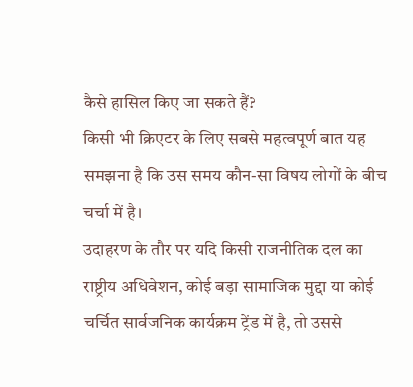कैसे हासिल किए जा सकते हैं?
किसी भी क्रिएटर के लिए सबसे महत्वपूर्ण बात यह समझना है कि उस समय कौन-सा विषय लोगों के बीच चर्चा में है।
उदाहरण के तौर पर यदि किसी राजनीतिक दल का राष्ट्रीय अधिवेशन, कोई बड़ा सामाजिक मुद्दा या कोई चर्चित सार्वजनिक कार्यक्रम ट्रेंड में है, तो उससे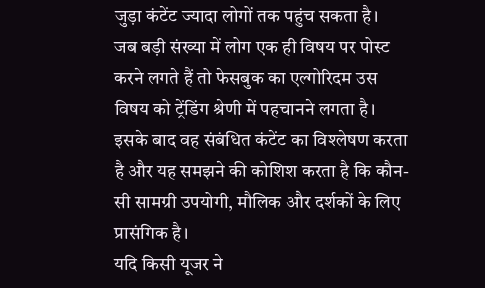जुड़ा कंटेंट ज्यादा लोगों तक पहुंच सकता है।
जब बड़ी संख्या में लोग एक ही विषय पर पोस्ट करने लगते हैं तो फेसबुक का एल्गोरिदम उस विषय को ट्रेंडिंग श्रेणी में पहचानने लगता है।
इसके बाद वह संबंधित कंटेंट का विश्लेषण करता है और यह समझने की कोशिश करता है कि कौन-सी सामग्री उपयोगी, मौलिक और दर्शकों के लिए प्रासंगिक है।
यदि किसी यूजर ने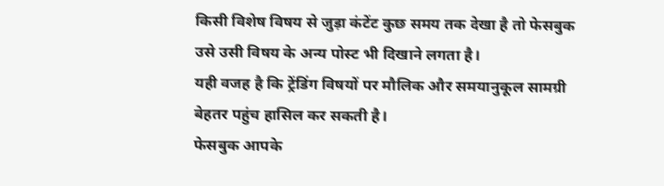किसी विशेष विषय से जुड़ा कंटेंट कुछ समय तक देखा है तो फेसबुक उसे उसी विषय के अन्य पोस्ट भी दिखाने लगता है।
यही वजह है कि ट्रेंडिंग विषयों पर मौलिक और समयानुकूल सामग्री बेहतर पहुंच हासिल कर सकती है।
फेसबुक आपके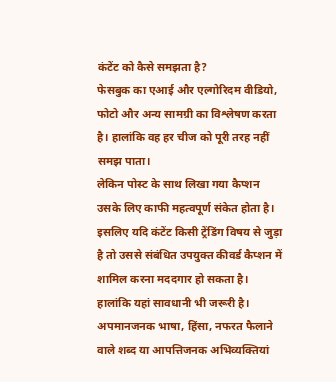कंटेंट को कैसे समझता है?
फेसबुक का एआई और एल्गोरिदम वीडियो, फोटो और अन्य सामग्री का विश्लेषण करता है। हालांकि वह हर चीज को पूरी तरह नहीं समझ पाता।
लेकिन पोस्ट के साथ लिखा गया कैप्शन उसके लिए काफी महत्वपूर्ण संकेत होता है।
इसलिए यदि कंटेंट किसी ट्रेंडिंग विषय से जुड़ा है तो उससे संबंधित उपयुक्त कीवर्ड कैप्शन में शामिल करना मददगार हो सकता है।
हालांकि यहां सावधानी भी जरूरी है। अपमानजनक भाषा, हिंसा, नफरत फैलाने वाले शब्द या आपत्तिजनक अभिव्यक्तियां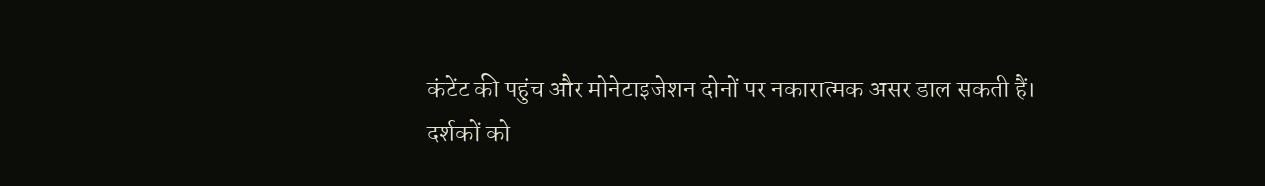कंटेंट की पहुंच और मोनेटाइजेशन दोनों पर नकारात्मक असर डाल सकती हैं।
दर्शकों को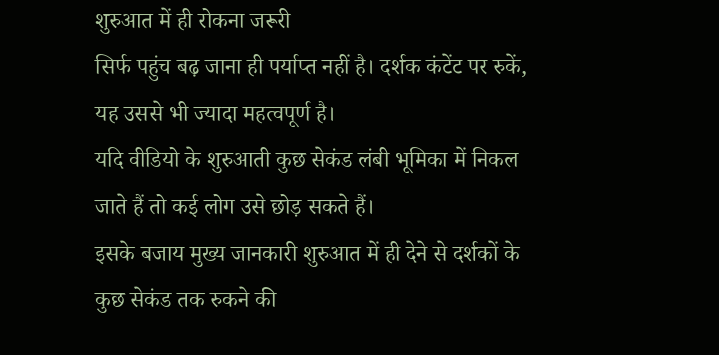शुरुआत में ही रोकना जरूरी
सिर्फ पहुंच बढ़ जाना ही पर्याप्त नहीं है। दर्शक कंटेंट पर रुकें, यह उससे भी ज्यादा महत्वपूर्ण है।
यदि वीडियो के शुरुआती कुछ सेकंड लंबी भूमिका में निकल जाते हैं तो कई लोग उसे छोड़ सकते हैं।
इसके बजाय मुख्य जानकारी शुरुआत में ही देने से दर्शकों के कुछ सेकंड तक रुकने की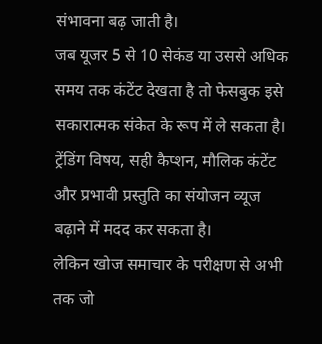संभावना बढ़ जाती है।
जब यूजर 5 से 10 सेकंड या उससे अधिक समय तक कंटेंट देखता है तो फेसबुक इसे सकारात्मक संकेत के रूप में ले सकता है।
ट्रेंडिंग विषय, सही कैप्शन, मौलिक कंटेंट और प्रभावी प्रस्तुति का संयोजन व्यूज बढ़ाने में मदद कर सकता है।
लेकिन खोज समाचार के परीक्षण से अभी तक जो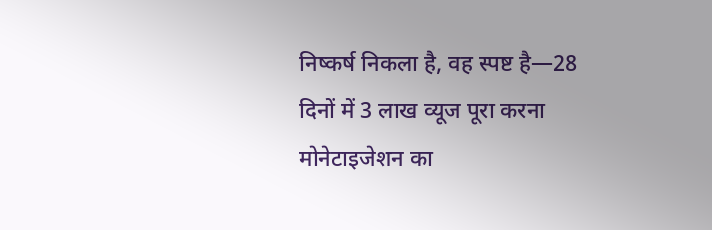निष्कर्ष निकला है, वह स्पष्ट है—28 दिनों में 3 लाख व्यूज पूरा करना मोनेटाइजेशन का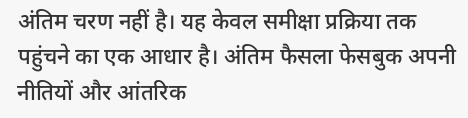अंतिम चरण नहीं है। यह केवल समीक्षा प्रक्रिया तक पहुंचने का एक आधार है। अंतिम फैसला फेसबुक अपनी नीतियों और आंतरिक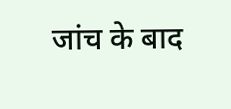जांच के बाद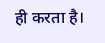ही करता है।